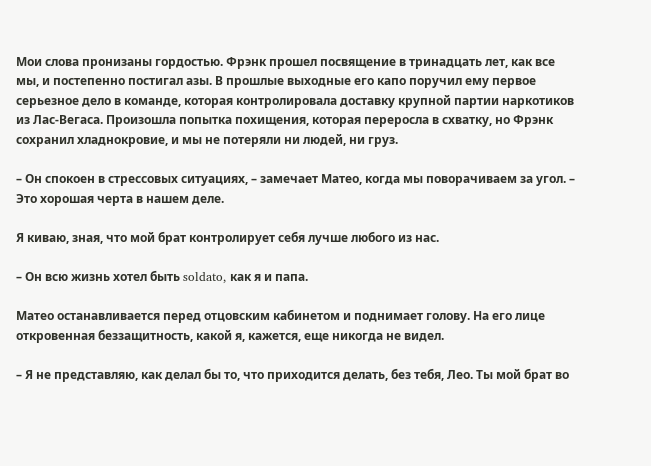Мои слова пронизаны гордостью. Фрэнк прошел посвящение в тринадцать лет, как все мы, и постепенно постигал азы. В прошлые выходные его капо поручил ему первое серьезное дело в команде, которая контролировала доставку крупной партии наркотиков из Лас-Вегаса. Произошла попытка похищения, которая переросла в схватку, но Фрэнк сохранил хладнокровие, и мы не потеряли ни людей, ни груз.

– Он спокоен в стрессовых ситуациях, – замечает Матео, когда мы поворачиваем за угол. – Это хорошая черта в нашем деле.

Я киваю, зная, что мой брат контролирует себя лучше любого из нас.

– Он всю жизнь хотел быть soldato, как я и папа.

Матео останавливается перед отцовским кабинетом и поднимает голову. На его лице откровенная беззащитность, какой я, кажется, еще никогда не видел.

– Я не представляю, как делал бы то, что приходится делать, без тебя, Лео. Ты мой брат во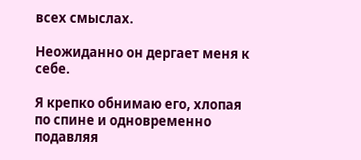всех смыслах.

Неожиданно он дергает меня к себе.

Я крепко обнимаю его, хлопая по спине и одновременно подавляя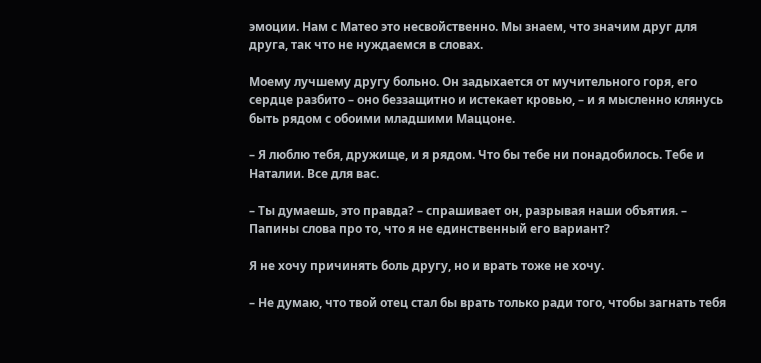эмоции. Нам с Матео это несвойственно. Мы знаем, что значим друг для друга, так что не нуждаемся в словах.

Моему лучшему другу больно. Он задыхается от мучительного горя, его сердце разбито – оно беззащитно и истекает кровью, – и я мысленно клянусь быть рядом с обоими младшими Маццоне.

– Я люблю тебя, дружище, и я рядом. Что бы тебе ни понадобилось. Тебе и Наталии. Все для вас.

– Ты думаешь, это правда? – спрашивает он, разрывая наши объятия. – Папины слова про то, что я не единственный его вариант?

Я не хочу причинять боль другу, но и врать тоже не хочу.

– Не думаю, что твой отец стал бы врать только ради того, чтобы загнать тебя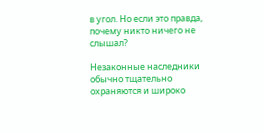в угол. Но если это правда, почему никто ничего не слышал?

Незаконные наследники обычно тщательно охраняются и широко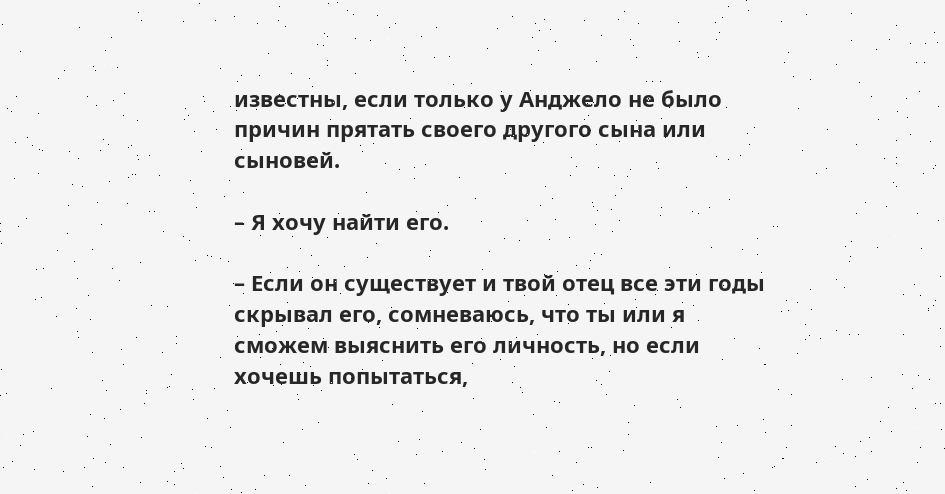известны, если только у Анджело не было причин прятать своего другого сына или сыновей.

– Я хочу найти его.

– Если он существует и твой отец все эти годы скрывал его, сомневаюсь, что ты или я сможем выяснить его личность, но если хочешь попытаться,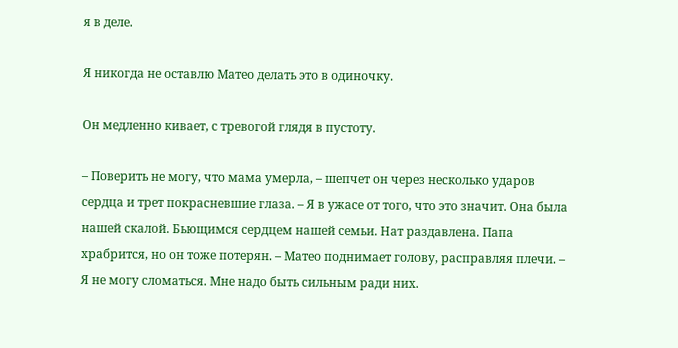я в деле.

Я никогда не оставлю Матео делать это в одиночку.

Он медленно кивает, с тревогой глядя в пустоту.

– Поверить не могу, что мама умерла, – шепчет он через несколько ударов сердца и трет покрасневшие глаза. – Я в ужасе от того, что это значит. Она была нашей скалой. Бьющимся сердцем нашей семьи. Нат раздавлена. Папа храбрится, но он тоже потерян. – Матео поднимает голову, расправляя плечи. – Я не могу сломаться. Мне надо быть сильным ради них.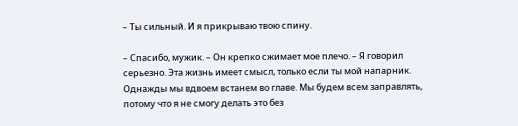– Ты сильный. И я прикрываю твою спину.

– Спасибо, мужик. – Он крепко сжимает мое плечо. – Я говорил серьезно. Эта жизнь имеет смысл, только если ты мой напарник. Однажды мы вдвоем встанем во главе. Мы будем всем заправлять, потому что я не смогу делать это без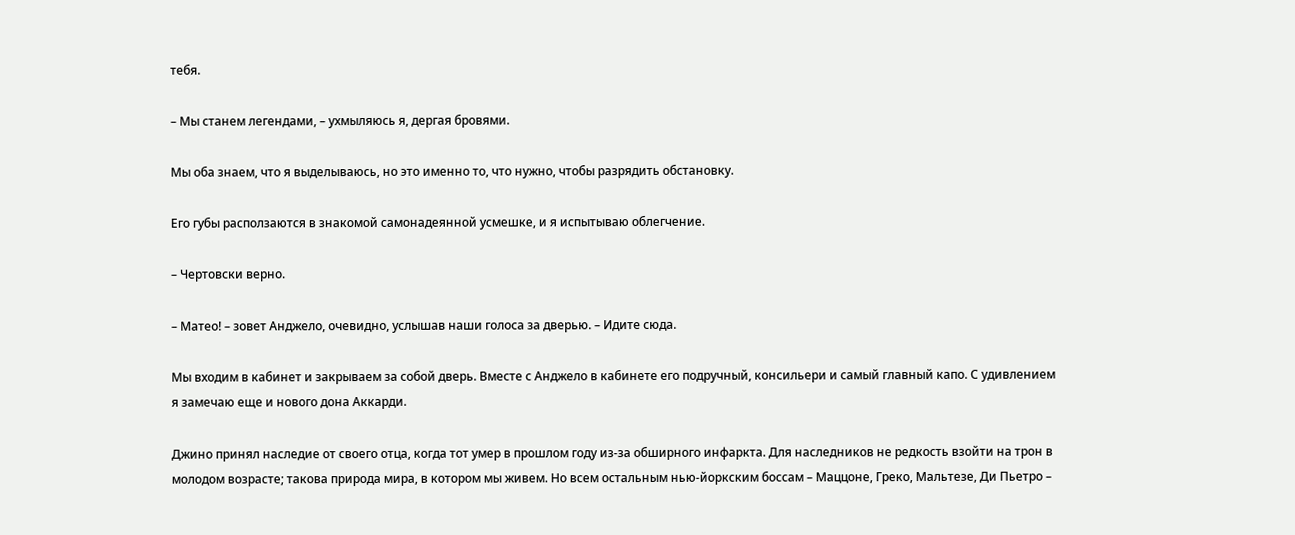тебя.

– Мы станем легендами, – ухмыляюсь я, дергая бровями.

Мы оба знаем, что я выделываюсь, но это именно то, что нужно, чтобы разрядить обстановку.

Его губы расползаются в знакомой самонадеянной усмешке, и я испытываю облегчение.

– Чертовски верно.

– Матео! – зовет Анджело, очевидно, услышав наши голоса за дверью. – Идите сюда.

Мы входим в кабинет и закрываем за собой дверь. Вместе с Анджело в кабинете его подручный, консильери и самый главный капо. С удивлением я замечаю еще и нового дона Аккарди.

Джино принял наследие от своего отца, когда тот умер в прошлом году из-за обширного инфаркта. Для наследников не редкость взойти на трон в молодом возрасте; такова природа мира, в котором мы живем. Но всем остальным нью-йоркским боссам – Маццоне, Греко, Мальтезе, Ди Пьетро –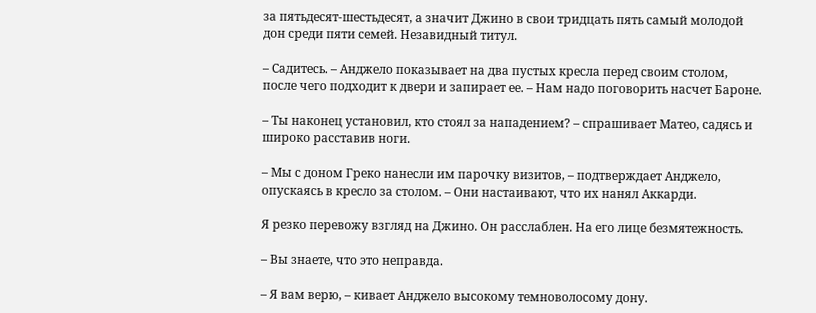за пятьдесят-шестьдесят, а значит Джино в свои тридцать пять самый молодой дон среди пяти семей. Незавидный титул.

– Садитесь. – Анджело показывает на два пустых кресла перед своим столом, после чего подходит к двери и запирает ее. – Нам надо поговорить насчет Бароне.

– Ты наконец установил, кто стоял за нападением? – спрашивает Матео, садясь и широко расставив ноги.

– Мы с доном Греко нанесли им парочку визитов, – подтверждает Анджело, опускаясь в кресло за столом. – Они настаивают, что их нанял Аккарди.

Я резко перевожу взгляд на Джино. Он расслаблен. На его лице безмятежность.

– Вы знаете, что это неправда.

– Я вам верю, – кивает Анджело высокому темноволосому дону.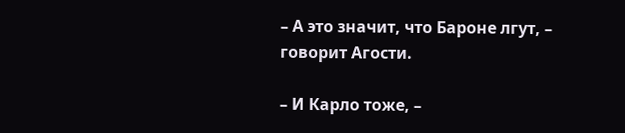– А это значит, что Бароне лгут, – говорит Агости.

– И Карло тоже, –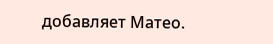добавляет Матео.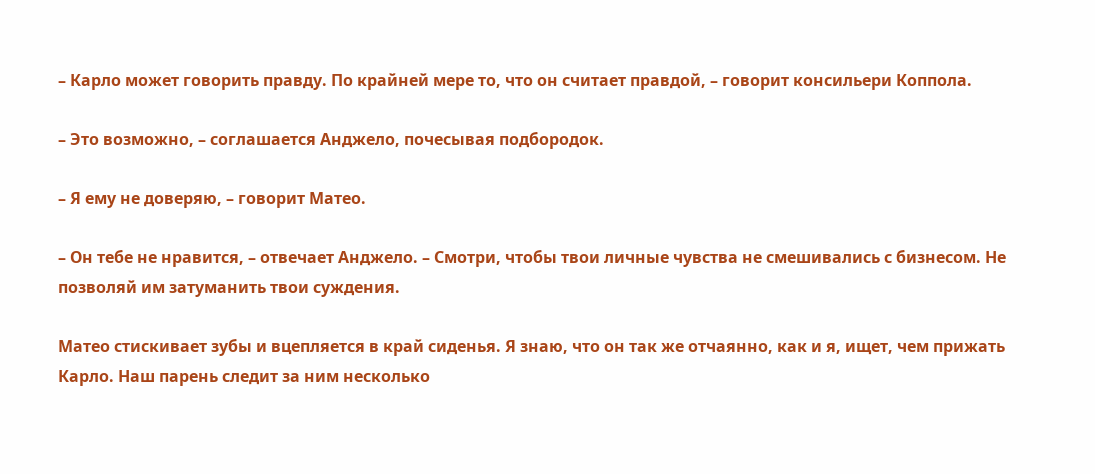– Карло может говорить правду. По крайней мере то, что он считает правдой, – говорит консильери Коппола.

– Это возможно, – соглашается Анджело, почесывая подбородок.

– Я ему не доверяю, – говорит Матео.

– Он тебе не нравится, – отвечает Анджело. – Смотри, чтобы твои личные чувства не смешивались с бизнесом. Не позволяй им затуманить твои суждения.

Матео стискивает зубы и вцепляется в край сиденья. Я знаю, что он так же отчаянно, как и я, ищет, чем прижать Карло. Наш парень следит за ним несколько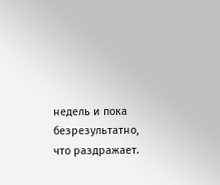недель и пока безрезультатно, что раздражает.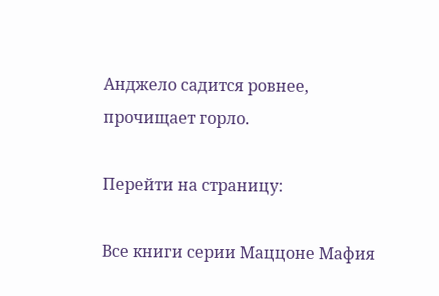Анджело садится ровнее, прочищает горло.

Перейти на страницу:

Все книги серии Маццоне Мафия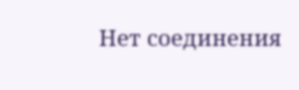Нет соединения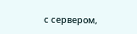с сервером,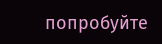попробуйте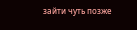зайти чуть позже